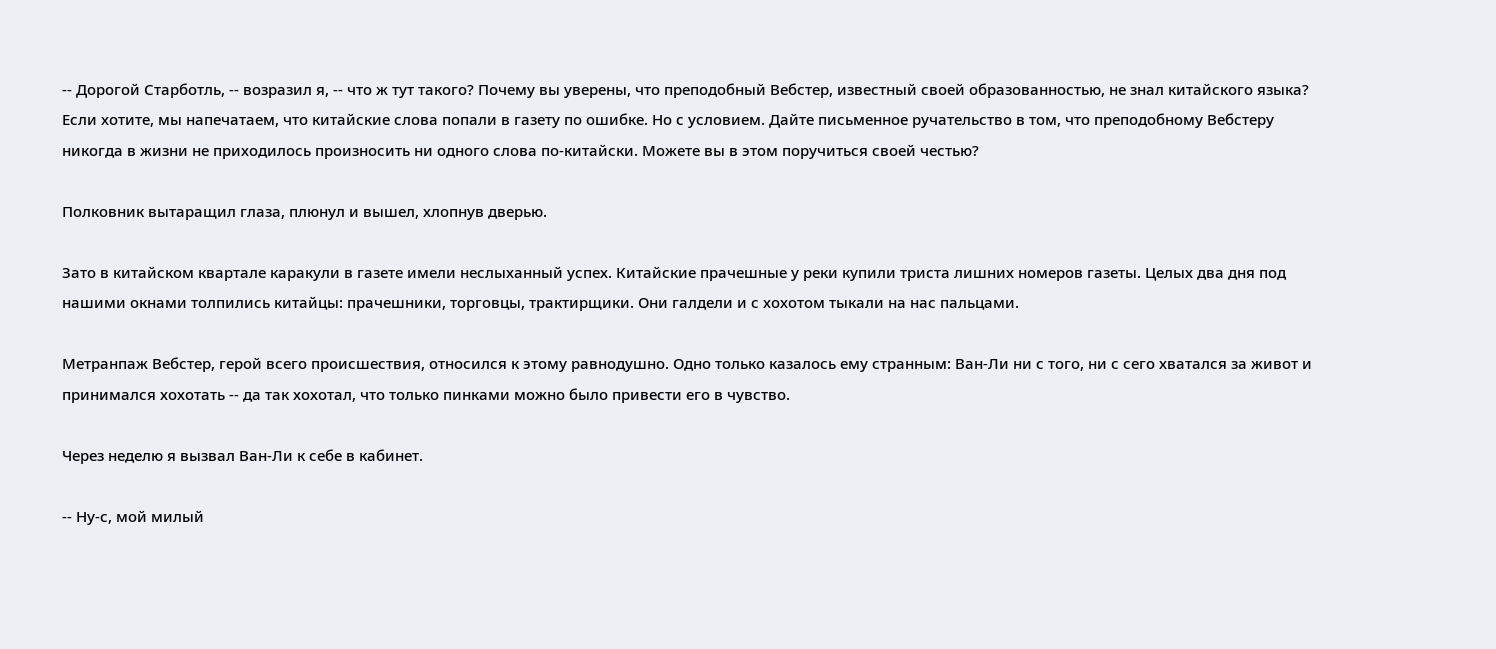-- Дорогой Старботль, -- возразил я, -- что ж тут такого? Почему вы уверены, что преподобный Вебстер, известный своей образованностью, не знал китайского языка? Если хотите, мы напечатаем, что китайские слова попали в газету по ошибке. Но с условием. Дайте письменное ручательство в том, что преподобному Вебстеру никогда в жизни не приходилось произносить ни одного слова по-китайски. Можете вы в этом поручиться своей честью?

Полковник вытаращил глаза, плюнул и вышел, хлопнув дверью.

Зато в китайском квартале каракули в газете имели неслыханный успех. Китайские прачешные у реки купили триста лишних номеров газеты. Целых два дня под нашими окнами толпились китайцы: прачешники, торговцы, трактирщики. Они галдели и с хохотом тыкали на нас пальцами.

Метранпаж Вебстер, герой всего происшествия, относился к этому равнодушно. Одно только казалось ему странным: Ван-Ли ни с того, ни с сего хватался за живот и принимался хохотать -- да так хохотал, что только пинками можно было привести его в чувство.

Через неделю я вызвал Ван-Ли к себе в кабинет.

-- Ну-с, мой милый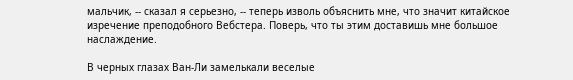мальчик, -- сказал я серьезно, -- теперь изволь объяснить мне, что значит китайское изречение преподобного Вебстера. Поверь, что ты этим доставишь мне большое наслаждение.

В черных глазах Ван-Ли замелькали веселые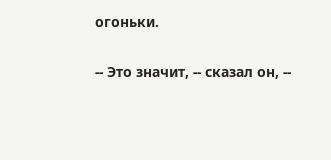огоньки.

-- Это значит, -- сказал он, --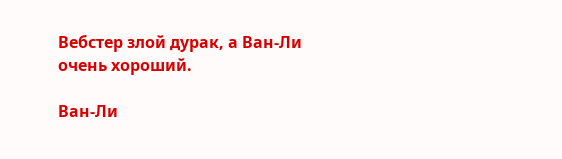Вебстер злой дурак, а Ван-Ли очень хороший.

Ван-Ли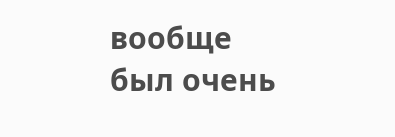вообще был очень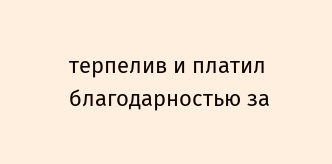терпелив и платил благодарностью за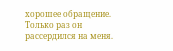хорошее обращение. Только раз он рассердился на меня.